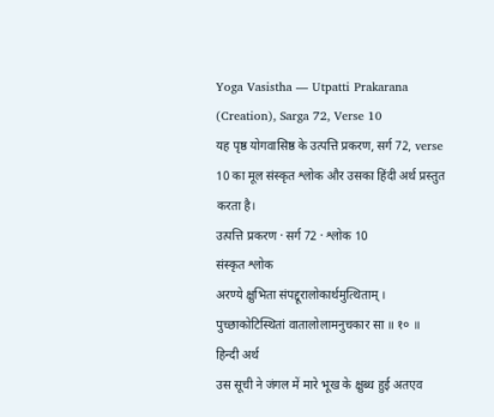Yoga Vasistha — Utpatti Prakarana (Creation), Sarga 72, Verse 10
यह पृष्ठ योगवासिष्ठ के उत्पत्ति प्रकरण, सर्ग 72, verse 10 का मूल संस्कृत श्लोक और उसका हिंदी अर्थ प्रस्तुत करता है।
उत्पत्ति प्रकरण · सर्ग 72 · श्लोक 10
संस्कृत श्लोक
अरण्ये क्षुभिता संपद्दूरालोकार्थमुत्थिताम् ।
पुच्छाकोटिस्थितां वातालोलामनुचकार सा ॥ १० ॥
हिन्दी अर्थ
उस सूची ने जंगल में मारे भूख के क्षुब्ध हुई अतएव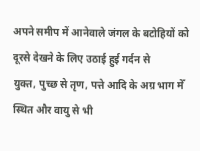अपने समीप में आनेवाले जंगल के बटोहियों को दूरसे देखने के लिए उठाई हुई गर्दन से
युक्त, पुच्छ से तृण, पत्ते आदि के अग्र भाग मेँ स्थित और वायु से भी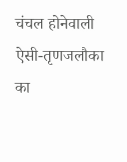चंचल होनेवाली
ऐसी-तृणजलौका का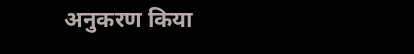अनुकरण किया